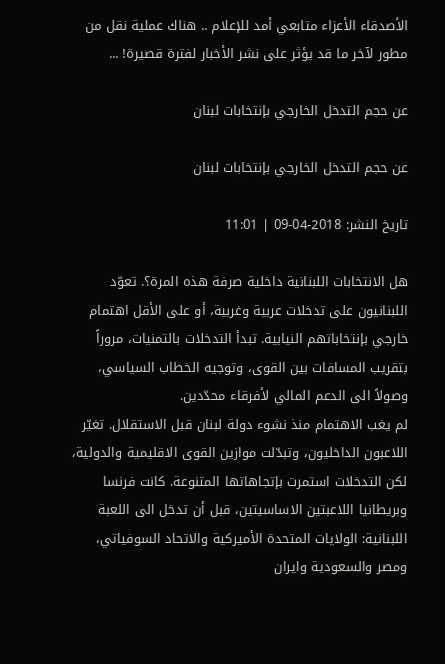الأصدقاء الأعزاء متابعي أمد للإعلام .. هناك عملية نقل من مطور لآخر ما قد يؤثر على نشر الأخبار لفترة قصيرة! ...

عن حجم التدخل الخارجي بإنتخابات لبنان

عن حجم التدخل الخارجي بإنتخابات لبنان

تاريخ النشر: 2018-04-09 | 11:01

هل الانتخابات اللبنانية داخلية صرفة هذه المرة؟. تعوّد اللبنانيون على تدخلات عربية وغربية، أو على الأقل اهتمام خارجي بإنتخاباتهم النيابية. تبدأ التدخلات بالتمنيات، مروراً بتقريب المسافات بين القوى، وتوجيه الخطاب السياسي، وصولاً الى الدعم المالي لأفرقاء محدّدين.
لم يغب الاهتمام منذ نشوء دولة لبنان قبل الاستقلال. تغيّر اللاعبون الداخليون، وتبدّلت موازين القوى الاقليمية والدولية، لكن التدخلات استمرت بإتجاهاتها المتنوعة. كانت فرنسا وبريطانيا اللاعبتين الاساسيتين، قبل أن تدخل الى اللعبة اللبنانية: الولايات المتحدة الأميركية والاتحاد السوفياتي، ومصر والسعودية وايران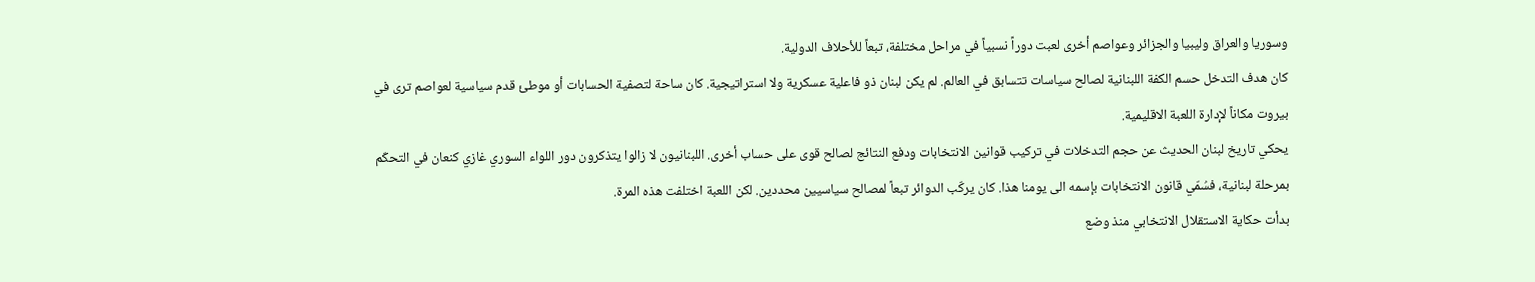وسوريا والعراق وليبيا والجزائر وعواصم أخرى لعبت دوراً نسبياً في مراحل مختلفة، تبعاً للأحلاف الدولية.
كان هدف التدخل حسم الكفة اللبنانية لصالح سياسات تتسابق في العالم. لم يكن لبنان ذو فاعلية عسكرية ولا استراتيجية. كان ساحة لتصفية الحسابات أو موطئ قدم سياسية لعواصم ترى في بيروت مكاناً لإدارة اللعبة الاقليمية.
يحكي تاريخ لبنان الحديث عن حجم التدخلات في تركيب قوانين الانتخابات ودفع النتائج لصالح قوى على حساب أخرى. اللبنانيون لا زالوا يتذكرون دور اللواء السوري غازي كنعان في التحكّم بمرحلة لبنانية، فسُمّي قانون الانتخابات بإسمه الى يومنا هذا. كان يركّب الدوائر تبعاً لمصالح سياسيين محددين. لكن اللعبة اختلفت هذه المرة.
بدأت حكاية الاستقلال الانتخابي منذ وضع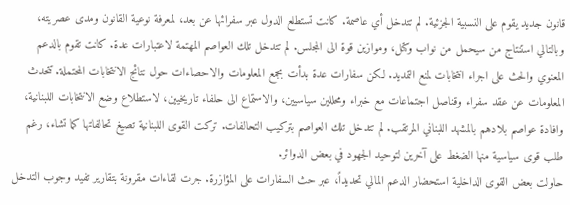قانون جديد يقوم على النسبية الجزئية. لم تتدخل أي عاصمة. كانت تستطلع الدول عبر سفرائها عن بعد، لمعرفة نوعية القانون ومدى عصريته، وبالتالي استنتاج من سيحمل من نواب وكتل، وموازين قوة الى المجلس. لم تتدخل تلك العواصم المهتمة لاعتبارات عدة. كانت تقوم بالدعم المعنوي والحث على اجراء انتخابات لمنع التمديد. لكن سفارات عدة بدأت بجمع المعلومات والاحصاءات حول نتائج الانتخابات المحتملة. تتحدث المعلومات عن عقد سفراء وقناصل اجتماعات مع خبراء ومحللين سياسيين، والاستماع الى حلفاء تاريخيين، لاستطلاع وضع الانتخابات اللبنانية، وافادة عواصم بلادهم بالمشهد اللبناني المرتقب. لم تتدخل تلك العواصم بتركيب التحالفات. تركت القوى اللبنانية تصيغ تحالفاتها كما تشاء، رغم طلب قوى سياسية منها الضغط على آخرين لتوحيد الجهود في بعض الدوائر.
حاولت بعض القوى الداخلية استحضار الدعم المالي تحديداً، عبر حث السفارات على المؤازرة. جرت لقاءات مقرونة بتقارير تفيد وجوب التدخل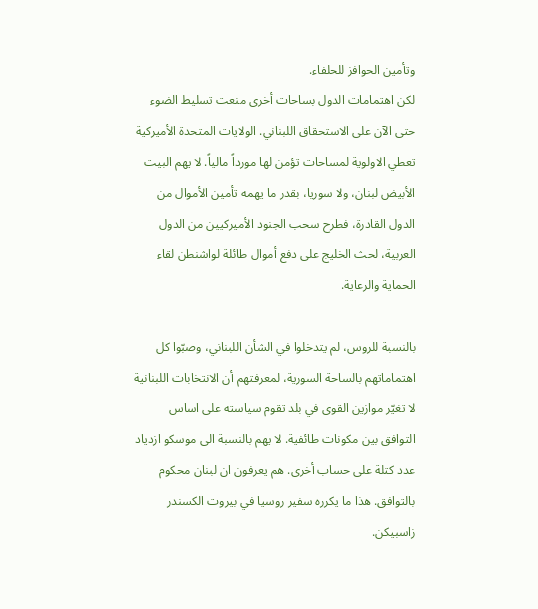وتأمين الحوافز للحلفاء.
لكن اهتمامات الدول بساحات أخرى منعت تسليط الضوء حتى الآن على الاستحقاق اللبناني. الولايات المتحدة الأميركية تعطي الاولوية لمساحات تؤمن لها مورداً مالياً. لا يهم البيت الأبيض لبنان، ولا سوريا، بقدر ما يهمه تأمين الأموال من الدول القادرة، فطرح سحب الجنود الأميركيين من الدول العربية، لحث الخليج على دفع أموال طائلة لواشنطن لقاء الحماية والرعاية.

بالنسبة للروس، لم يتدخلوا في الشأن اللبناني، وصبّوا كل اهتماماتهم بالساحة السورية، لمعرفتهم أن الانتخابات اللبنانية لا تغيّر موازين القوى في بلد تقوم سياسته على اساس التوافق بين مكونات طائفية. لا يهم بالنسبة الى موسكو ازدياد عدد كتلة على حساب أخرى. هم يعرفون ان لبنان محكوم بالتوافق. هذا ما يكرره سفير روسيا في بيروت الكسندر زاسبيكن.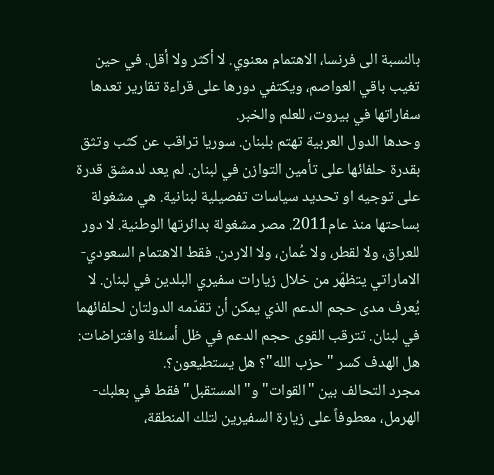بالنسبة الى فرنسا، الاهتمام معنوي. لا أكثر ولا أقل. في حين تغيب باقي العواصم، ويكتفي دورها على قراءة تقارير تعدها سفاراتها في بيروت، للعلم والخبر.
وحدها الدول العربية تهتم بلبنان. سوريا تراقب عن كثب وتثق بقدرة حلفائها على تأمين التوازن في لبنان. لم يعد لدمشق قدرة على توجيه او تحديد سياسات تفصيلية لبنانية. هي مشغولة بساحتها منذ عام2011. مصر مشغولة بدائرتها الوطنية. لا دور للعراق، ولا لقطر، ولا عُمان، ولا الاردن. فقط الاهتمام السعودي-الاماراتي يتظهّر من خلال زيارات سفيري البلدين في لبنان. لا يُعرف مدى حجم الدعم الذي يمكن أن تقدّمه الدولتان لحلفائهما في لبنان. تترقب القوى حجم الدعم في ظل أسئلة وافتراضات: هل الهدف كسر "حزب الله"؟ هل يستطيعون؟.
مجرد التحالف بين "القوات" و"المستقبل" فقط في بعلبك-الهرمل، معطوفاً على زيارة السفيرين لتلك المنطقة،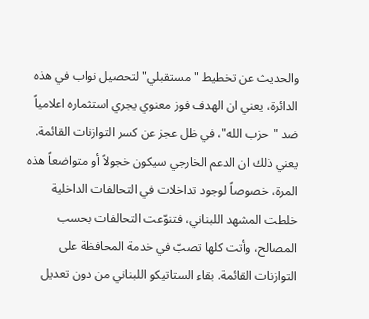والحديث عن تخطيط "مستقبلي" لتحصيل نواب في هذه الدائرة، يعني ان الهدف فوز معنوي يجري استثماره اعلامياً ضد "حزب الله"، في ظل عجز عن كسر التوازنات القائمة.
يعني ذلك ان الدعم الخارجي سيكون خجولاً أو متواضعاً هذه المرة، خصوصاً لوجود تداخلات في التحالفات الداخلية خلطت المشهد اللبناني، فتنوّعت التحالفات بحسب المصالح، وأتت كلها تصبّ في خدمة المحافظة على التوازنات القائمة. بقاء الستاتيكو اللبناني من دون تعديل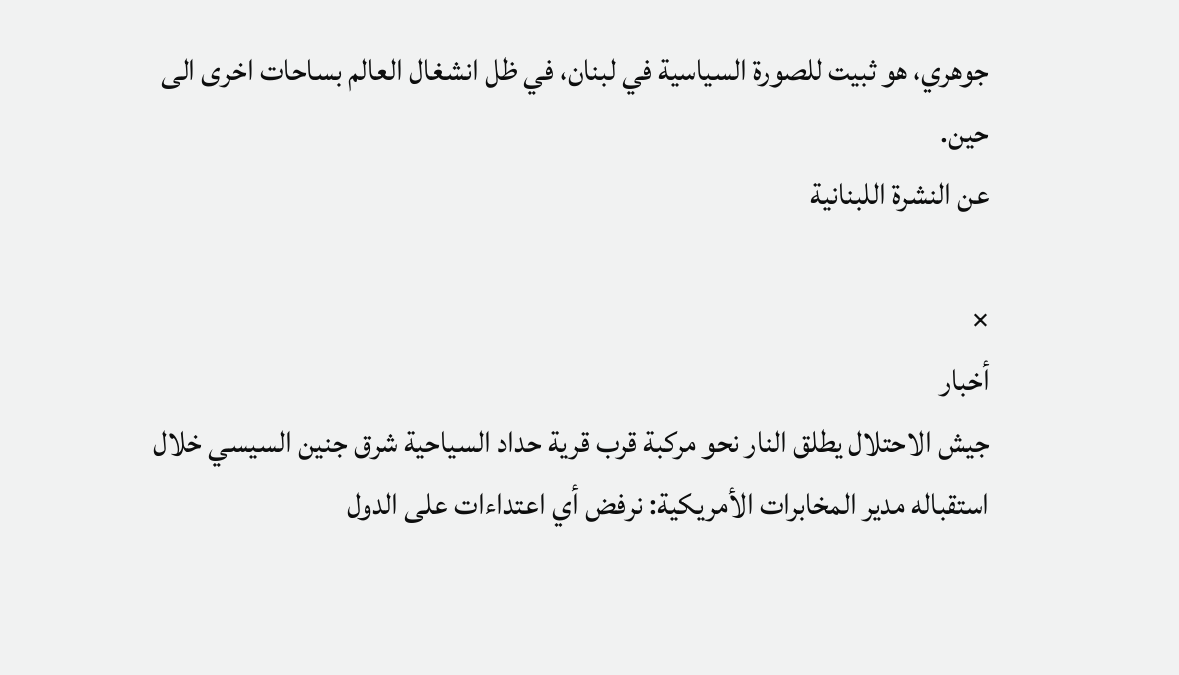جوهري، هو ثبيت للصورة السياسية في لبنان، في ظل انشغال العالم بساحات اخرى الى حين.
عن النشرة اللبنانية

×
أخبار
جيش الاحتلال يطلق النار نحو مركبة قرب قرية حداد السياحية شرق جنين السيسي خلال استقباله مدير المخابرات الأمريكية: نرفض أي اعتداءات على الدول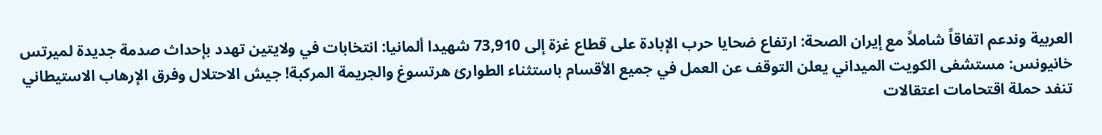العربية وندعم اتفاقاً شاملاً مع إيران الصحة: ارتفاع ضحايا حرب الإبادة على قطاع غزة إلى 73,910 شهيدا ألمانيا: انتخابات في ولايتين تهدد بإحداث صدمة جديدة لميرتس خانيونس: مستشفى الكويت الميداني يعلن التوقف عن العمل في جميع الأقسام باستثناء الطوارئ هرتسوغ والجريمة المركبة! جيش الاحتلال وفرق الإرهاب الاستيطاني تنفد حملة اقتحامات اعتقالات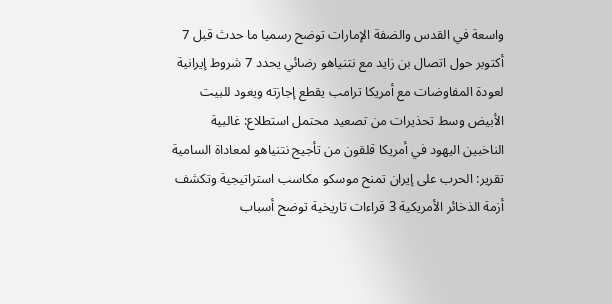واسعة في القدس والضفة الإمارات توضح رسميا ما حدث قبل 7 أكتوبر حول اتصال بن زايد مع نتنياهو رضائي يحدد 7 شروط إيرانية لعودة المفاوضات مع أمريكا ترامب يقطع إجازته ويعود للبيت الأبيض وسط تحذيرات من تصعيد محتمل استطلاع: غالبية الناخبين اليهود في أمريكا قلقون من تأجيج نتنياهو لمعاداة السامية تقرير: الحرب على إيران تمنح موسكو مكاسب استراتيجية وتكشف أزمة الذخائر الأمريكية 3 قراءات تاريخية توضح أسباب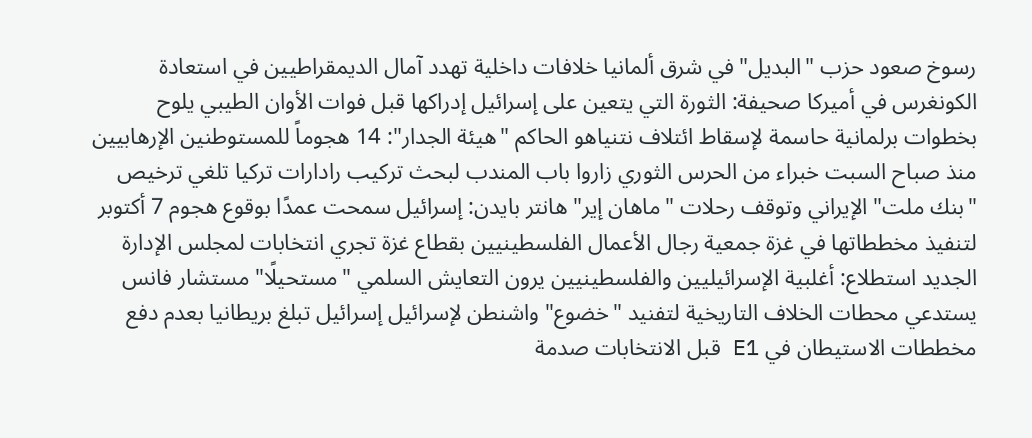رسوخ صعود حزب "البديل" في شرق ألمانيا خلافات داخلية تهدد آمال الديمقراطيين في استعادة الكونغرس في أميركا صحيفة: الثورة التي يتعين على إسرائيل إدراكها قبل فوات الأوان الطيبي يلوح بخطوات برلمانية حاسمة لإسقاط ائتلاف نتنياهو الحاكم "هيئة الجدار": 14 هجوماً للمستوطنين الإرهابيين منذ صباح السبت خبراء من الحرس الثوري زاروا باب المندب لبحث تركيب رادارات تركيا تلغي ترخيص "بنك ملت" الإيراني وتوقف رحلات "ماهان إير" هانتر بايدن: إسرائيل سمحت عمدًا بوقوع هجوم 7 أكتوبر لتنفيذ مخططاتها في غزة جمعية رجال الأعمال الفلسطينيين بقطاع غزة تجري انتخابات لمجلس الإدارة الجديد استطلاع: أغلبية الإسرائيليين والفلسطينيين يرون التعايش السلمي "مستحيلًا" مستشار فانس يستدعي محطات الخلاف التاريخية لتفنيد "خضوع" واشنطن لإسرائيل إسرائيل تبلغ بريطانيا بعدم دفع مخططات الاستيطان في E1 قبل الانتخابات صدمة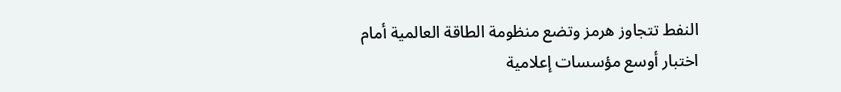النفط تتجاوز هرمز وتضع منظومة الطاقة العالمية أمام اختبار أوسع مؤسسات إعلامية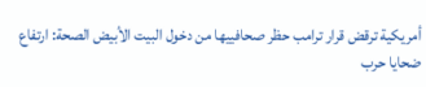أمريكية ترقض قرار ترامب حظر صحافييها من دخول البيت الأبيض الصحة: ارتفاع ضحايا حرب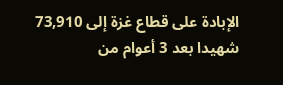الإبادة على قطاع غزة إلى 73,910 شهيدا بعد 3 أعوام من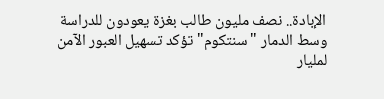الإبادة.. نصف مليون طالب بغزة يعودون للدراسة وسط الدمار "سنتكوم" تؤكد تسهيل العبور الآمن لمليار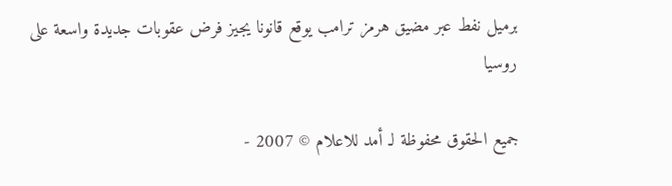برميل نفط عبر مضيق هرمز ترامب يوقع قانونا يجيز فرض عقوبات جديدة واسعة على روسيا

جميع الحقوق محفوظة لـ أمد للاعلام © 2007 -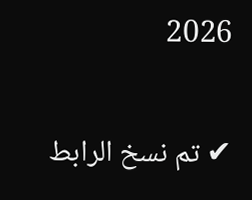2026

✔ تم نسخ الرابط